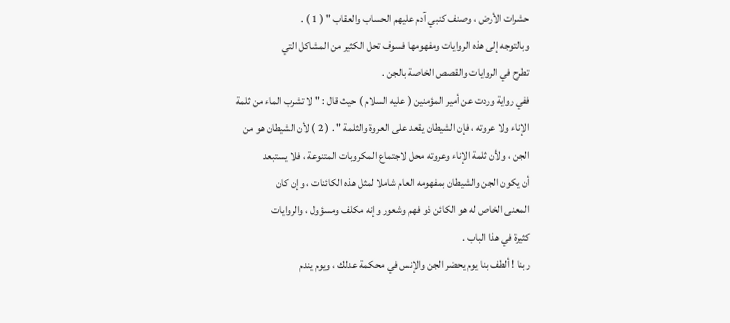حشرات الأرض ، وصنف كنبي آدم عليهم الحساب والعقاب " ( 1 ) .
وبالتوجه إلى هذه الروايات ومفهومها فسوف تحل الكثير من المشاكل التي
تطرح في الروايات والقصص الخاصة بالجن .
ففي رواية وردت عن أمير المؤمنين ( عليه السلام ) حيث قال : " لا تشرب الماء من ثلمة
الإناء ولا عروته ، فإن الشيطان يقعد على العروة والثلمة " . ( 2 ) لأن الشيطان هو من
الجن ، ولأن ثلمة الإناء وعروته محل لاجتماع المكروبات المتنوعة ، فلا يستبعد
أن يكون الجن والشيطان بمفهومه العام شاملا لمثل هذه الكائنات ، وإن كان
المعنى الخاص له هو الكائن ذو فهم وشعور وإنه مكلف ومسؤول ، والروايات
كثيرة في هذا الباب .
ربنا ! ألطف بنا يوم يحضر الجن والإنس في محكمة عدلك ، ويوم يندم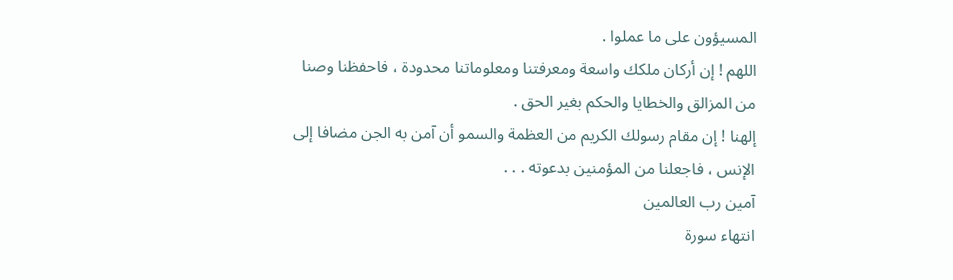المسيؤون على ما عملوا .
اللهم ! إن أركان ملكك واسعة ومعرفتنا ومعلوماتنا محدودة ، فاحفظنا وصنا
من المزالق والخطايا والحكم بغير الحق .
إلهنا ! إن مقام رسولك الكريم من العظمة والسمو أن آمن به الجن مضافا إلى
الإنس ، فاجعلنا من المؤمنين بدعوته . . .
آمين رب العالمين
انتهاء سورة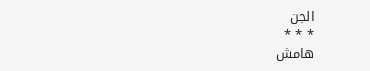الجن
* * *
هامش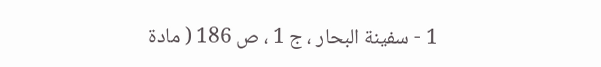1 - سفينة البحار ، ج 1 ، ص 186 ( مادة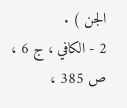الجن ) .
2 - الكافي ، ج 6 ، ص 385 ،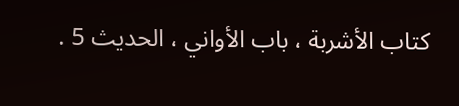كتاب الأشربة ، باب الأواني ، الحديث 5 .